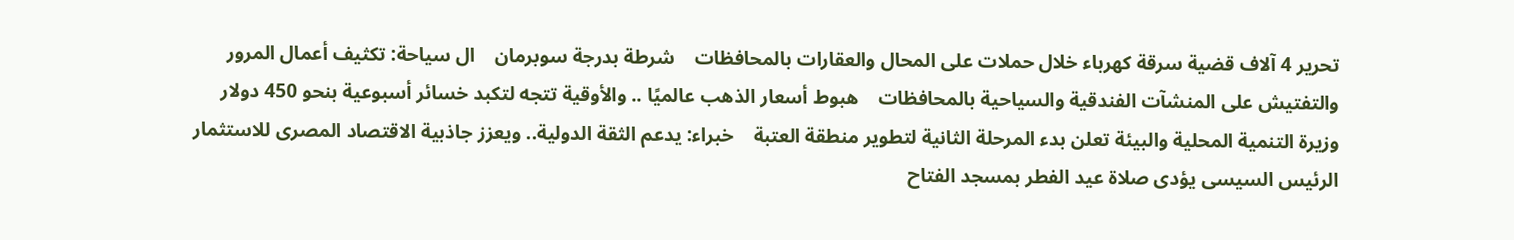تحرير 4 آلاف قضية سرقة كهرباء خلال حملات على المحال والعقارات بالمحافظات    شرطة بدرجة سوبرمان    ال سياحة: تكثيف أعمال المرور والتفتيش على المنشآت الفندقية والسياحية بالمحافظات    هبوط أسعار الذهب عالميًا .. والأوقية تتجه لتكبد خسائر أسبوعية بنحو 450 دولار    وزيرة التنمية المحلية والبيئة تعلن بدء المرحلة الثانية لتطوير منطقة العتبة    خبراء: يدعم الثقة الدولية.. ويعزز جاذبية الاقتصاد المصرى للاستثمار    الرئيس السيسى يؤدى صلاة عيد الفطر بمسجد الفتاح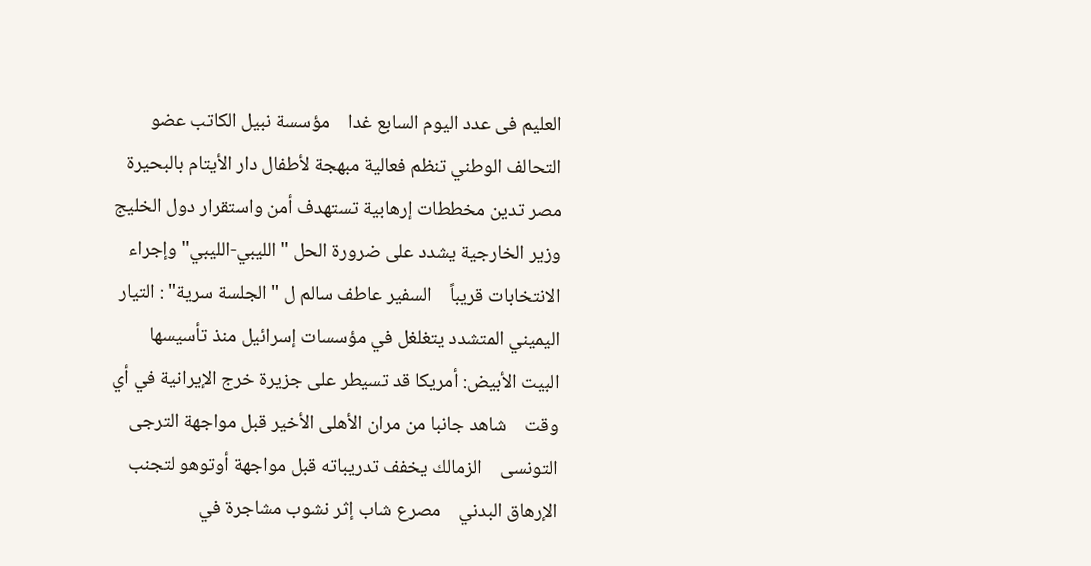العليم فى عدد اليوم السابع غدا    مؤسسة نبيل الكاتب عضو التحالف الوطني تنظم فعالية مبهجة لأطفال دار الأيتام بالبحيرة    مصر تدين مخططات إرهابية تستهدف أمن واستقرار دول الخليج    وزير الخارجية يشدد على ضرورة الحل "الليبي-الليبي" وإجراء الانتخابات قريباً    السفير عاطف سالم ل "الجلسة سرية" : التيار اليميني المتشدد يتغلغل في مؤسسات إسرائيل منذ تأسيسها    البيت الأبيض: أمريكا قد تسيطر على جزيرة خرج الإيرانية في أي وقت    شاهد جانبا من مران الأهلى الأخير قبل مواجهة الترجى التونسى    الزمالك يخفف تدريباته قبل مواجهة أوتوهو لتجنب الإرهاق البدني    مصرع شاب إثر نشوب مشاجرة في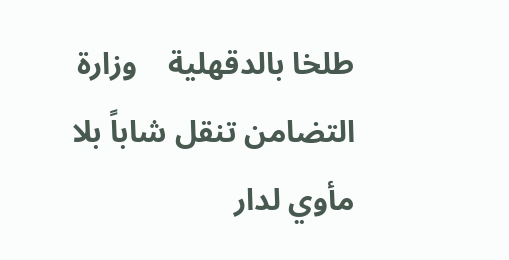طلخا بالدقهلية    وزارة التضامن تنقل شاباً بلا مأوي لدار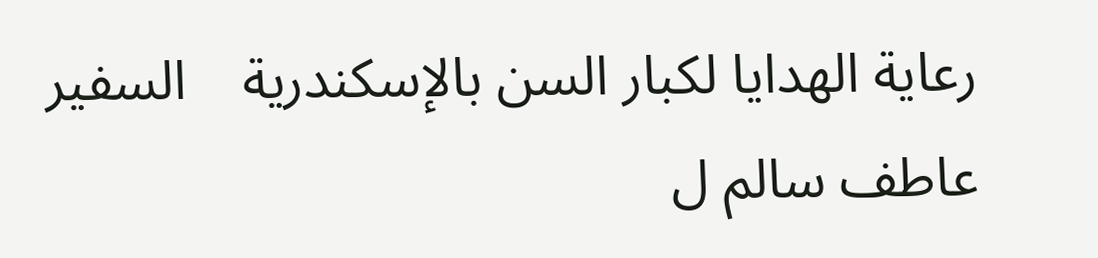رعاية الهدايا لكبار السن بالإسكندرية    السفير عاطف سالم ل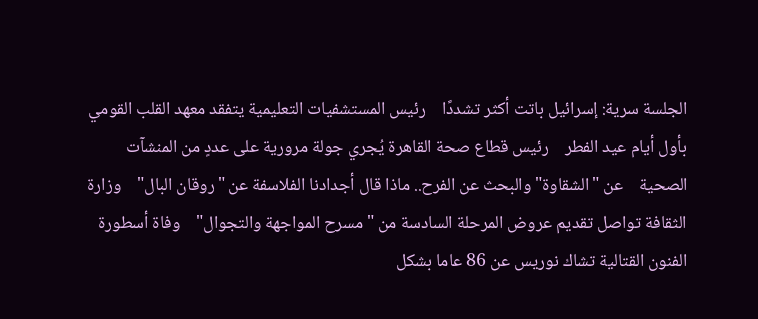الجلسة سرية: إسرائيل باتت أكثر تشددًا    رئيس المستشفيات التعليمية يتفقد معهد القلب القومي بأول أيام عيد الفطر    رئيس قطاع صحة القاهرة يُجري جولة مرورية على عددٍ من المنشآت الصحية    عن "الشقاوة" والبحث عن الفرح.. ماذا قال أجدادنا الفلاسفة عن "روقان البال"    وزارة الثقافة تواصل تقديم عروض المرحلة السادسة من "مسرح المواجهة والتجوال"    وفاة أسطورة الفنون القتالية تشاك نوريس عن 86 عاما بشكل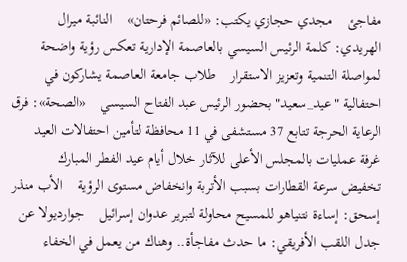مفاجئ    مجدي حجازي يكتب: «للصائم فرحتان»    النائبة ميرال الهريدي: كلمة الرئيس السيسي بالعاصمة الإدارية تعكس رؤية واضحة لمواصلة التنمية وتعزيز الاستقرار    طلاب جامعة العاصمة يشاركون في احتفالية "عيد_سعيد" بحضور الرئيس عبد الفتاح السيسي    «الصحة»: فرق الرعاية الحرجة تتابع 37 مستشفى في 11 محافظة لتأمين احتفالات العيد    غرفة عمليات بالمجلس الأعلى للآثار خلال أيام عيد الفطر المبارك    تخفيض سرعة القطارات بسبب الأتربة وانخفاض مستوى الرؤية    الأب منذر إسحق: إساءة نتنياهو للمسيح محاولة لتبرير عدوان إسرائيل    جوارديولا عن جدل اللقب الأفريقي: ما حدث مفاجأة.. وهناك من يعمل في الخفاء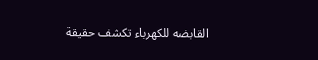القابضه للكهرباء تكشف حقيقة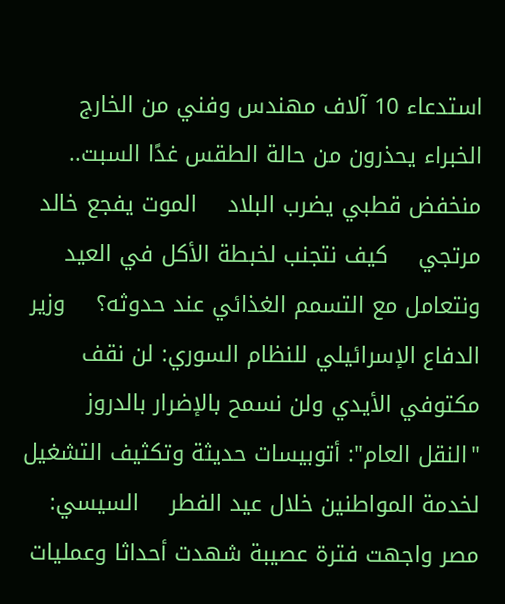استدعاء 10 آلاف مهندس وفني من الخارج    الخبراء يحذرون من حالة الطقس غدًا السبت.. منخفض قطبي يضرب البلاد    الموت يفجع خالد مرتجي    كيف نتجنب لخبطة الأكل في العيد ونتعامل مع التسمم الغذائي عند حدوثه؟    وزير الدفاع الإسرائيلي للنظام السوري: لن نقف مكتوفي الأيدي ولن نسمح بالإضرار بالدروز    "النقل العام": أتوبيسات حديثة وتكثيف التشغيل لخدمة المواطنين خلال عيد الفطر    السيسي: مصر واجهت فترة عصيبة شهدت أحداثا وعمليات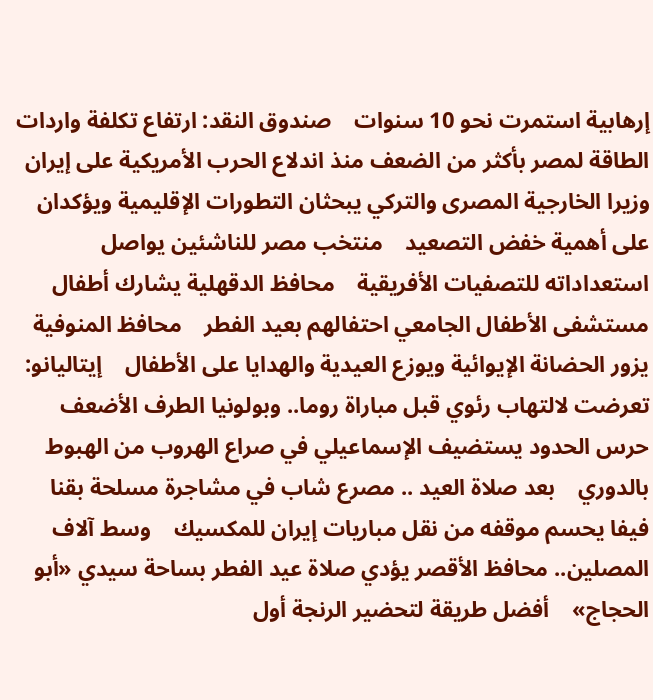إرهابية استمرت نحو 10 سنوات    صندوق النقد: ارتفاع تكلفة واردات الطاقة لمصر بأكثر من الضعف منذ اندلاع الحرب الأمريكية على إيران    وزيرا الخارجية المصرى والتركي يبحثان التطورات الإقليمية ويؤكدان على أهمية خفض التصعيد    منتخب مصر للناشئين يواصل استعداداته للتصفيات الأفريقية    محافظ الدقهلية يشارك أطفال مستشفى الأطفال الجامعي احتفالهم بعيد الفطر    محافظ المنوفية يزور الحضانة الإيوائية ويوزع العيدية والهدايا على الأطفال    إيتاليانو: تعرضت لالتهاب رئوي قبل مباراة روما.. وبولونيا الطرف الأضعف    حرس الحدود يستضيف الإسماعيلي في صراع الهروب من الهبوط بالدوري    بعد صلاة العيد .. مصرع شاب في مشاجرة مسلحة بقنا    فيفا يحسم موقفه من نقل مباريات إيران للمكسيك    وسط آلاف المصلين.. محافظ الأقصر يؤدي صلاة عيد الفطر بساحة سيدي «أبو الحجاج»    أفضل طريقة لتحضير الرنجة أول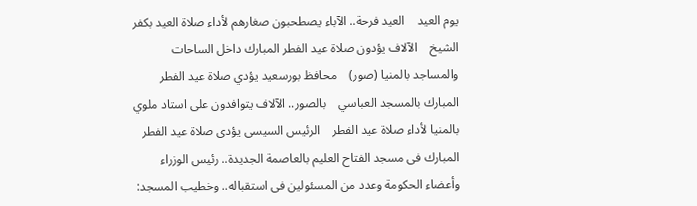يوم العيد    العيد فرحة.. الآباء يصطحبون صغارهم لأداء صلاة العيد بكفر الشيخ    الآلاف يؤدون صلاة عيد الفطر المبارك داخل الساحات والمساجد بالمنيا (صور)    محافظ بورسعيد يؤدي صلاة عيد الفطر المبارك بالمسجد العباسي    بالصور.. الآلاف يتوافدون على استاد ملوي بالمنيا لأداء صلاة عيد الفطر    الرئيس السيسى يؤدى صلاة عيد الفطر المبارك فى مسجد الفتاح العليم بالعاصمة الجديدة.. رئيس الوزراء وأعضاء الحكومة وعدد من المسئولين فى استقباله.. وخطيب المسجد: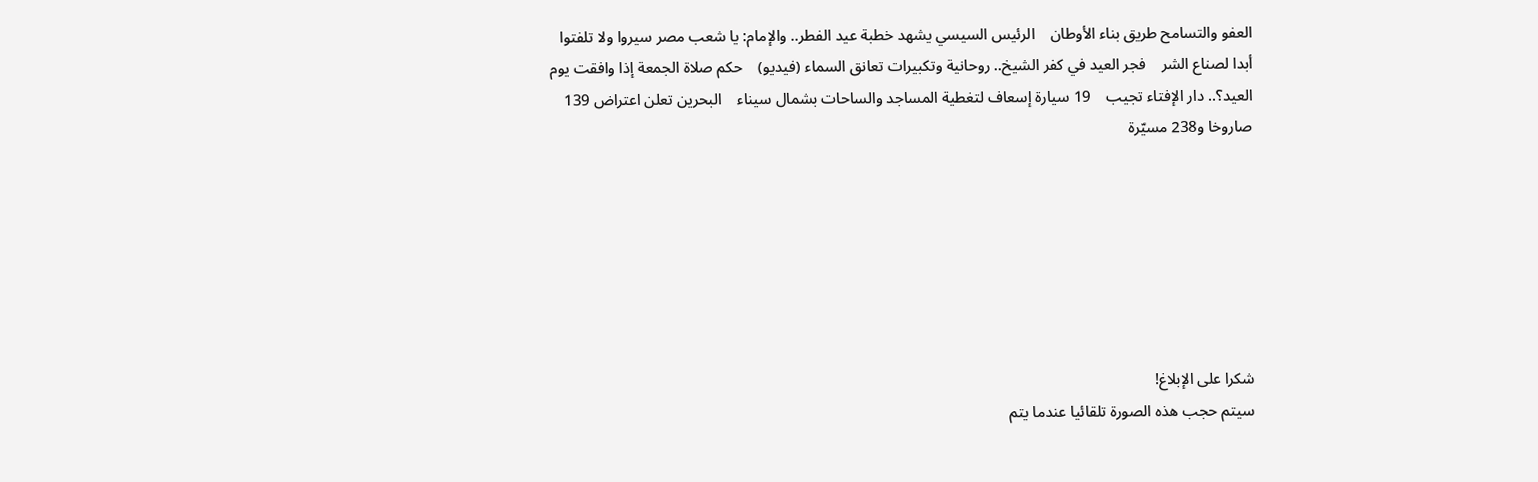العفو والتسامح طريق بناء الأوطان    الرئيس السيسي يشهد خطبة عيد الفطر.. والإمام: يا شعب مصر سيروا ولا تلفتوا أبدا لصناع الشر    فجر العيد في كفر الشيخ.. روحانية وتكبيرات تعانق السماء (فيديو)    حكم صلاة الجمعة إذا وافقت يوم العيد؟.. دار الإفتاء تجيب    19 سيارة إسعاف لتغطية المساجد والساحات بشمال سيناء    البحرين تعلن اعتراض 139 صاروخا و238 مسيّرة







شكرا على الإبلاغ!
سيتم حجب هذه الصورة تلقائيا عندما يتم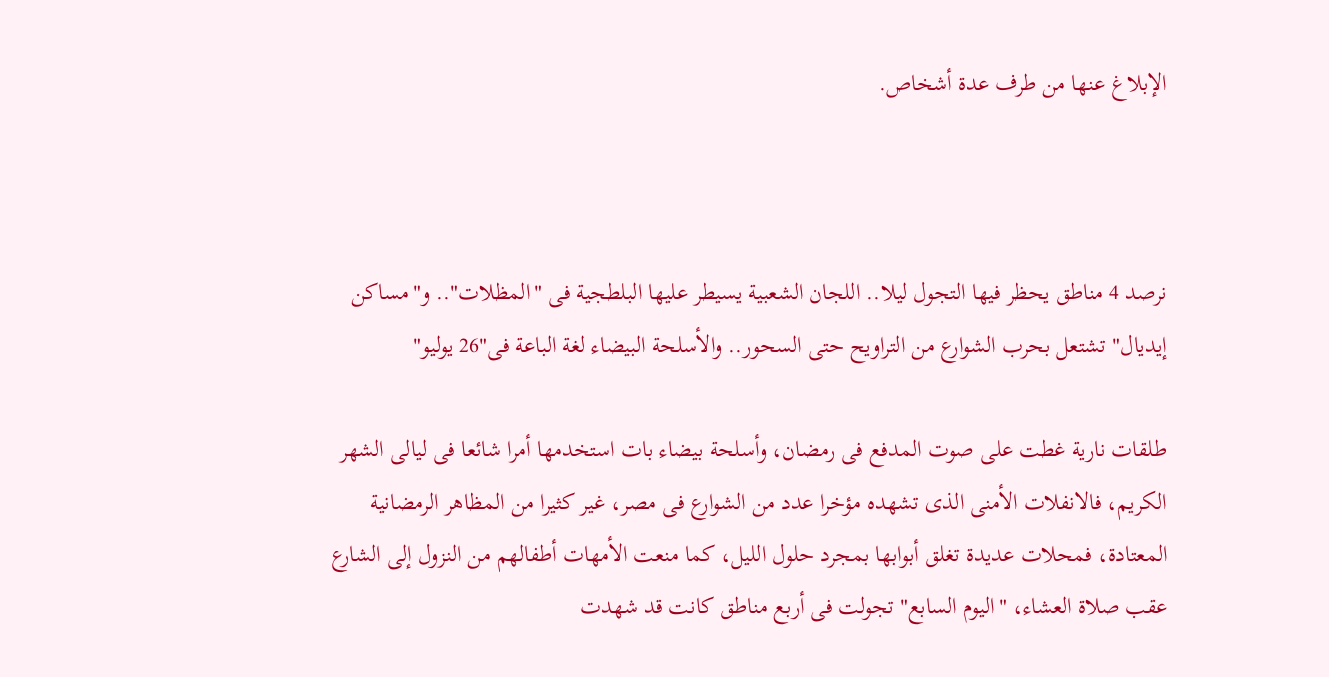الإبلاغ عنها من طرف عدة أشخاص.



نرصد 4 مناطق يحظر فيها التجول ليلا.. اللجان الشعبية يسيطر عليها البلطجية فى "المظلات".. و"مساكن إيديال" تشتعل بحرب الشوارع من التراويح حتى السحور.. والأسلحة البيضاء لغة الباعة فى"26 يوليو"

طلقات نارية غطت على صوت المدفع فى رمضان، وأسلحة بيضاء بات استخدمها أمرا شائعا فى ليالى الشهر الكريم، فالانفلات الأمنى الذى تشهده مؤخرا عدد من الشوارع فى مصر، غير كثيرا من المظاهر الرمضانية المعتادة، فمحلات عديدة تغلق أبوابها بمجرد حلول الليل، كما منعت الأمهات أطفالهم من النزول إلى الشارع عقب صلاة العشاء، "اليوم السابع" تجولت فى أربع مناطق كانت قد شهدت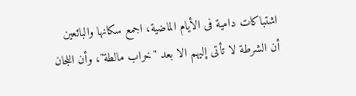اشتباكات دامية فى الأيام الماضية، اجمع سكانها والبائعين أن الشرطة لا تأتى إليهم الا بعد "خراب مالطة"، وأن اللجان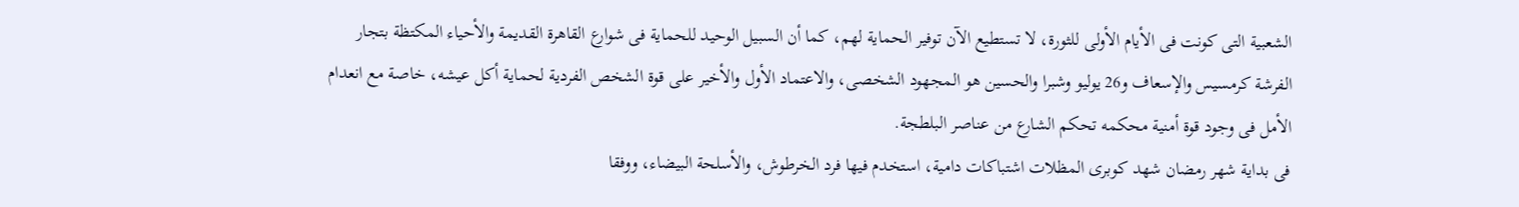الشعبية التى كونت فى الأيام الأولى للثورة، لا تستطيع الآن توفير الحماية لهم، كما أن السبيل الوحيد للحماية فى شوارع القاهرة القديمة والأحياء المكتظة بتجار الفرشة كرمسيس والإسعاف و26 يوليو وشبرا والحسين هو المجهود الشخصى، والاعتماد الأول والأخير على قوة الشخص الفردية لحماية أكل عيشه، خاصة مع انعدام الأمل فى وجود قوة أمنية محكمه تحكم الشارع من عناصر البلطجة.
فى بداية شهر رمضان شهد كوبرى المظلات اشتباكات دامية، استخدم فيها فرد الخرطوش، والأسلحة البيضاء، ووفقا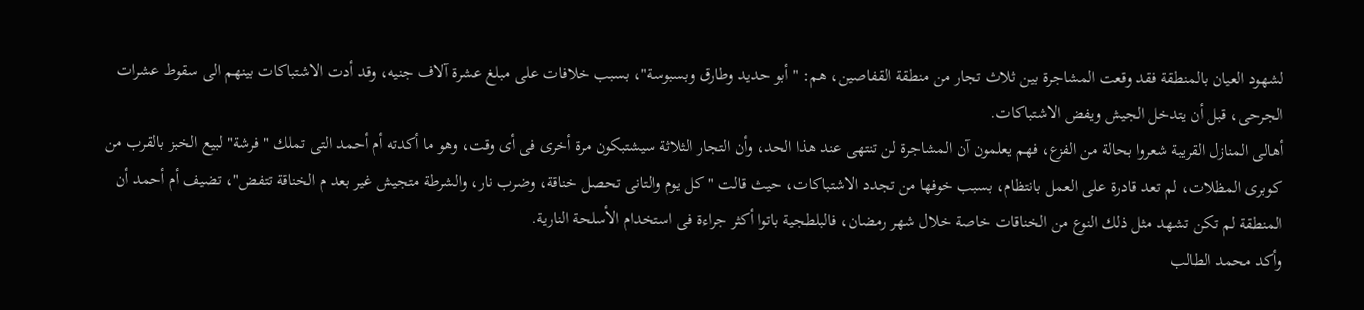لشهود العيان بالمنطقة فقد وقعت المشاجرة بين ثلاث تجار من منطقة القفاصين، هم: "أبو حديد وطارق وبسبوسة"، بسبب خلافات على مبلغ عشرة آلاف جنيه، وقد أدت الاشتباكات بينهم الى سقوط عشرات الجرحى، قبل أن يتدخل الجيش ويفض الاشتباكات.
أهالى المنازل القريبة شعروا بحالة من الفزع، فهم يعلمون آن المشاجرة لن تنتهى عند هذا الحد، وأن التجار الثلاثة سيشتبكون مرة أخرى فى أى وقت، وهو ما أكدته أم أحمد التى تملك "فرشة" لبيع الخبز بالقرب من كوبرى المظلات، لم تعد قادرة على العمل بانتظام، بسبب خوفها من تجدد الاشتباكات، حيث قالت "كل يوم والتانى تحصل خناقة، وضرب نار، والشرطة متجيش غير بعد م الخناقة تتفض"، تضيف أم أحمد أن المنطقة لم تكن تشهد مثل ذلك النوع من الخناقات خاصة خلال شهر رمضان، فالبلطجية باتوا أكثر جراءة فى استخدام الأسلحة النارية.
وأكد محمد الطالب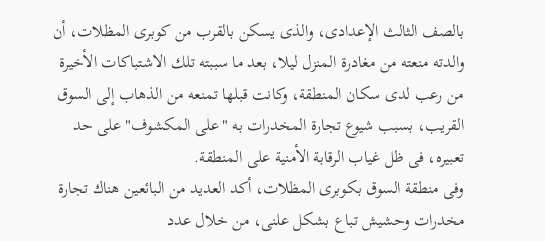بالصف الثالث الإعدادى، والذى يسكن بالقرب من كوبرى المظلات، أن والدته منعته من مغادرة المنزل ليلا، بعد ما سببته تلك الاشتباكات الأخيرة من رعب لدى سكان المنطقة، وكانت قبلها تمنعه من الذهاب إلى السوق القريب، بسبب شيوع تجارة المخدرات به "على المكشوف" على حد تعبيره، فى ظل غياب الرقابة الأمنية على المنطقة.
وفى منطقة السوق بكوبرى المظلات، أكد العديد من البائعين هناك تجارة مخدرات وحشيش تباع بشكل علنى، من خلال عدد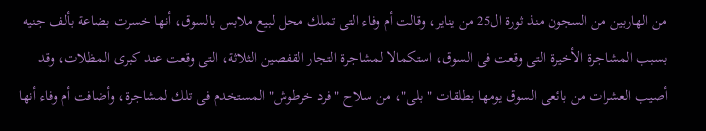من الهاربين من السجون منذ ثورة ال25 من يناير، وقالت أم وفاء التى تملك محل لبيع ملابس بالسوق، أنها خسرت بضاعة بألف جنيه بسبب المشاجرة الأخيرة التى وقعت فى السوق، استكمالا لمشاجرة التجار القفصين الثلاثة، التى وقعت عند كبرى المظلات، وقد أصيب العشرات من بائعى السوق يومها بطلقات "بلى"، من سلاح "فرد خرطوش" المستخدم فى تلك لمشاجرة، وأضافت أم وفاء أنها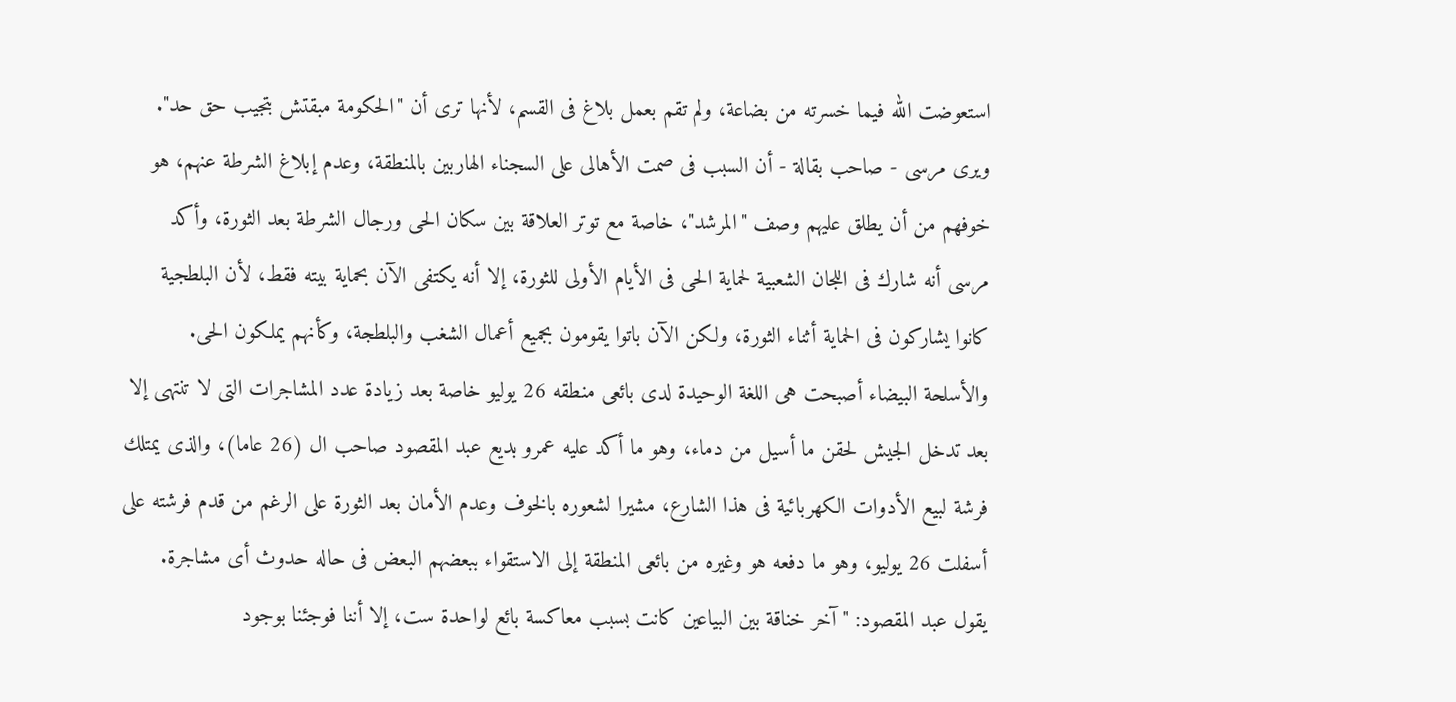استعوضت الله فيما خسرته من بضاعة، ولم تقم بعمل بلاغ فى القسم، لأنها ترى أن "الحكومة مبقتش بتجيب حق حد".
ويرى مرسى - صاحب بقالة - أن السبب فى صمت الأهالى على السجناء الهاربين بالمنطقة، وعدم إبلاغ الشرطة عنهم، هو خوفهم من أن يطلق عليهم وصف "المرشد"، خاصة مع توتر العلاقة بين سكان الحى ورجال الشرطة بعد الثورة، وأكد مرسى أنه شارك فى اللجان الشعبية لحماية الحى فى الأيام الأولى للثورة، إلا أنه يكتفى الآن بحماية بيته فقط، لأن البلطجية كانوا يشاركون فى الحماية أثناء الثورة، ولكن الآن باتوا يقومون بجميع أعمال الشغب والبلطجة، وكأنهم يملكون الحى.
والأسلحة البيضاء أصبحت هى اللغة الوحيدة لدى بائعى منطقه 26 يوليو خاصة بعد زيادة عدد المشاجرات التى لا تنتهى إلا بعد تدخل الجيش لحقن ما أسيل من دماء، وهو ما أكد عليه عمرو بديع عبد المقصود صاحب ال (26 عاما)، والذى يمتلك فرشة لبيع الأدوات الكهربائية فى هذا الشارع، مشيرا لشعوره بالخوف وعدم الأمان بعد الثورة على الرغم من قدم فرشته على أسفلت 26 يوليو، وهو ما دفعه هو وغيره من بائعى المنطقة إلى الاستقواء ببعضهم البعض فى حاله حدوث أى مشاجرة.
يقول عبد المقصود: "آخر خناقة بين البياعين كانت بسبب معاكسة بائع لواحدة ست، إلا أننا فوجئنا بوجود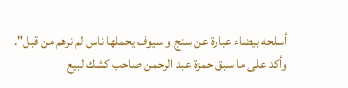أسلحه بيضاء عبارة عن سنج و سيوف يحملها ناس لم نرهم من قبل".
وأكد على ما سبق حمزة عبد الرحمن صاحب كشك لبيع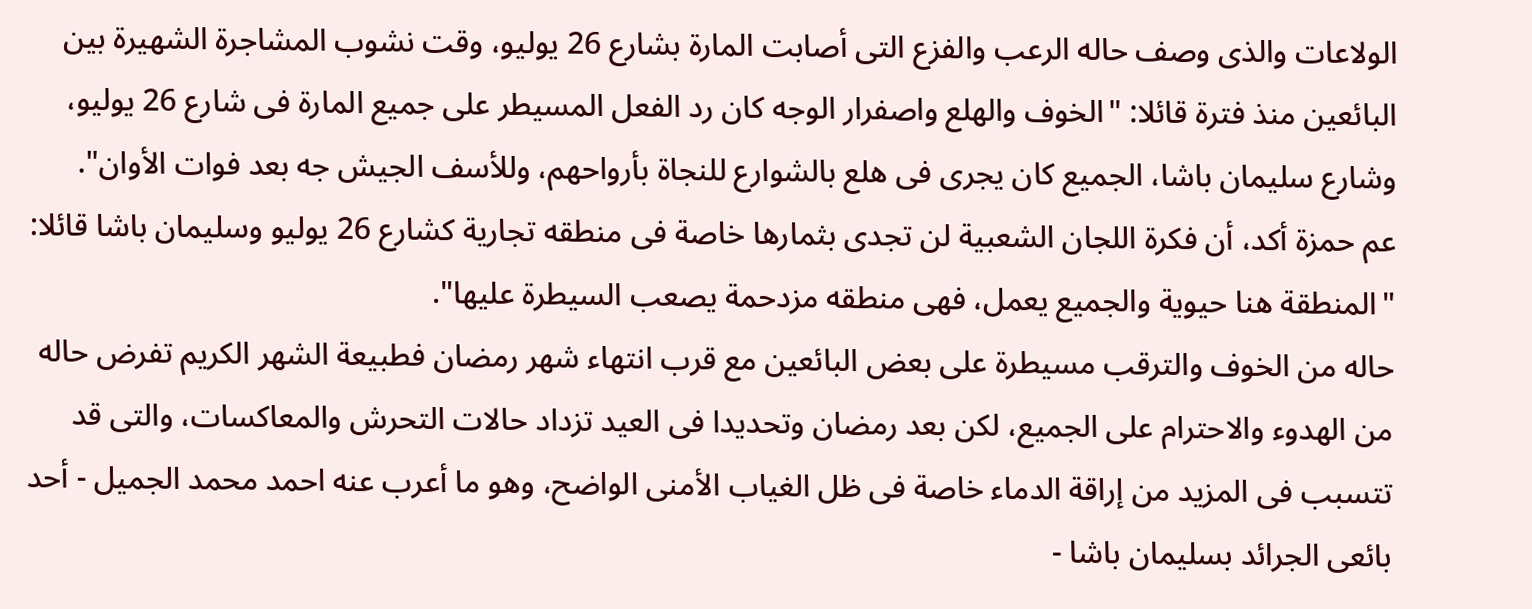الولاعات والذى وصف حاله الرعب والفزع التى أصابت المارة بشارع 26 يوليو، وقت نشوب المشاجرة الشهيرة بين البائعين منذ فترة قائلا: "الخوف والهلع واصفرار الوجه كان رد الفعل المسيطر على جميع المارة فى شارع 26 يوليو، وشارع سليمان باشا، الجميع كان يجرى فى هلع بالشوارع للنجاة بأرواحهم، وللأسف الجيش جه بعد فوات الأوان".
عم حمزة أكد، أن فكرة اللجان الشعبية لن تجدى بثمارها خاصة فى منطقه تجارية كشارع 26 يوليو وسليمان باشا قائلا: "المنطقة هنا حيوية والجميع يعمل، فهى منطقه مزدحمة يصعب السيطرة عليها".
حاله من الخوف والترقب مسيطرة على بعض البائعين مع قرب انتهاء شهر رمضان فطبيعة الشهر الكريم تفرض حاله من الهدوء والاحترام على الجميع، لكن بعد رمضان وتحديدا فى العيد تزداد حالات التحرش والمعاكسات، والتى قد تتسبب فى المزيد من إراقة الدماء خاصة فى ظل الغياب الأمنى الواضح، وهو ما أعرب عنه احمد محمد الجميل - أحد بائعى الجرائد بسليمان باشا -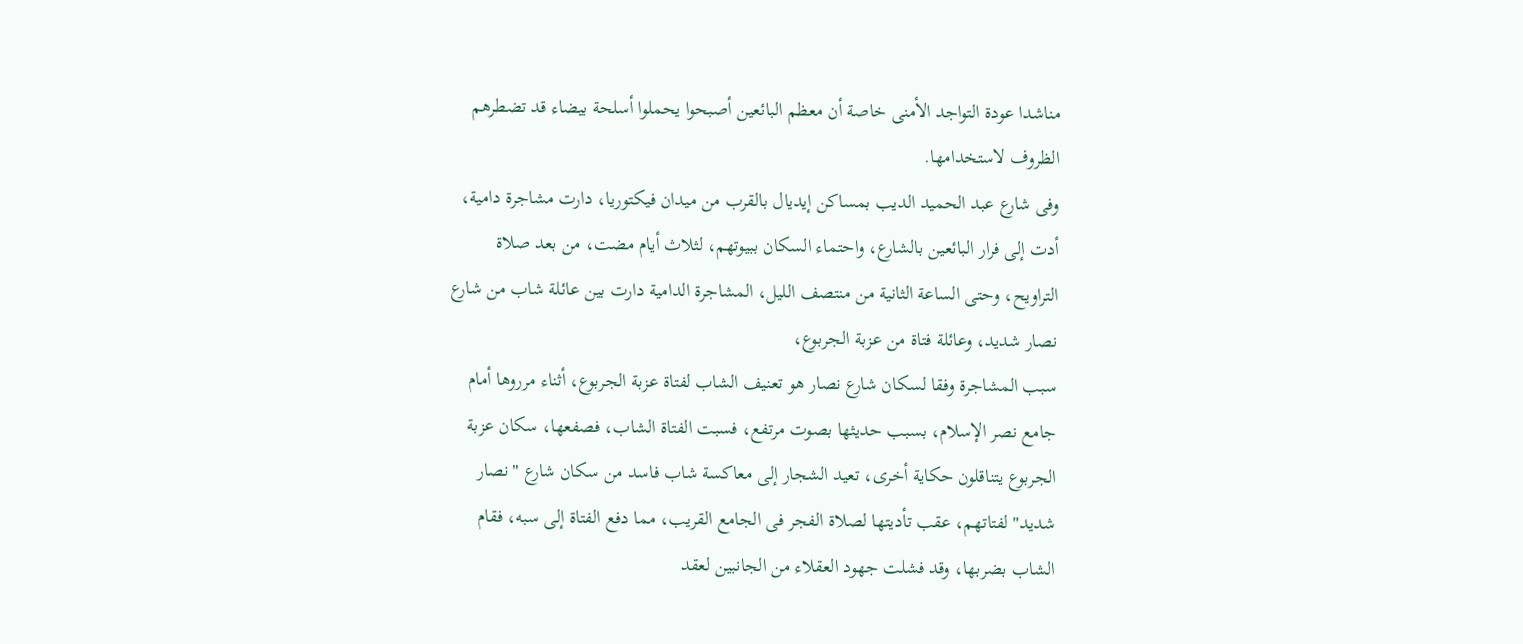مناشدا عودة التواجد الأمنى خاصة أن معظم البائعين أصبحوا يحملوا أسلحة بيضاء قد تضطرهم الظروف لاستخدامها.
وفى شارع عبد الحميد الديب بمساكن إيديال بالقرب من ميدان فيكتوريا، دارت مشاجرة دامية، أدت إلى فرار البائعين بالشارع، واحتماء السكان ببيوتهم، لثلاث أيام مضت، من بعد صلاة التراويح، وحتى الساعة الثانية من منتصف الليل، المشاجرة الدامية دارت بين عائلة شاب من شارع نصار شديد، وعائلة فتاة من عزبة الجربوع،
سبب المشاجرة وفقا لسكان شارع نصار هو تعنيف الشاب لفتاة عزبة الجربوع، أثناء مرروها أمام جامع نصر الإسلام، بسبب حديثها بصوت مرتفع، فسبت الفتاة الشاب، فصفعها، سكان عزبة الجربوع يتناقلون حكاية أخرى، تعيد الشجار إلى معاكسة شاب فاسد من سكان شارع "نصار شديد" لفتاتهم، عقب تأديتها لصلاة الفجر فى الجامع القريب، مما دفع الفتاة إلى سبه، فقام الشاب بضربها، وقد فشلت جهود العقلاء من الجانبين لعقد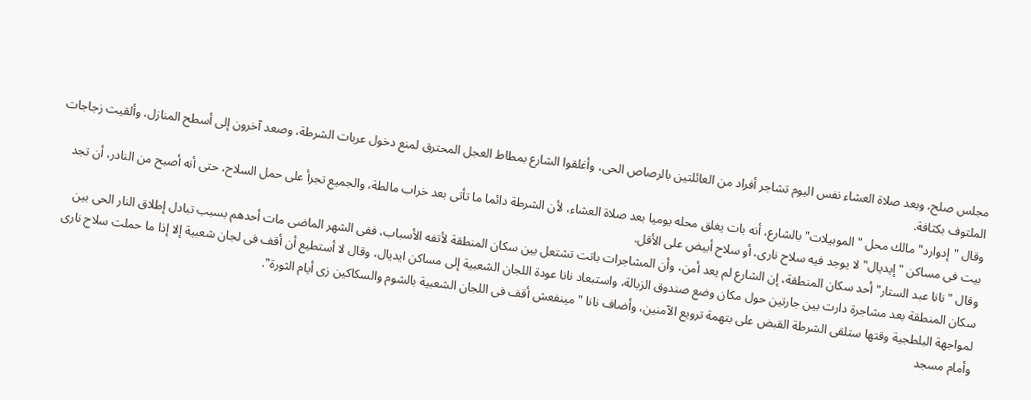مجلس صلح، وبعد صلاة العشاء نفس اليوم تشاجر أفراد من العائلتين بالرصاص الحى، وأغلقوا الشارع بمطاط العجل المحترق لمنع دخول عربات الشرطة، وصعد آخرون إلى أسطح المنازل، وألقيت زجاجات الملتوف بكثافة.
وقال "إدوارد" مالك محل "الموبيلات" بالشارع، أنه بات يغلق محله يوميا بعد صلاة العشاء، لأن الشرطة دائما ما تأتى بعد خراب مالطة، والجميع تجرأ على حمل السلاح، حتى أنه أصبح من النادر، أن تجد بيت فى مساكن " إيديال" لا يوجد فيه سلاح نارى، أو سلاح أبيض على الأقل.
وقال "نانا عبد الستار" أحد سكان المنطقة، إن الشارع لم يعد أمن، وأن المشاجرات باتت تشتعل بين سكان المنطقة لأتفه الأسباب، ففى الشهر الماضى مات أحدهم بسبب تبادل إطلاق النار الحى بين سكان المنطقة بعد مشاجرة دارت بين جارتين حول مكان وضع صندوق الزبالة، واستبعاد نانا عودة اللجان الشعبية إلى مساكن ايديال، وقال لا أستطيع أن أقف فى لجان شعبية إلا إذا ما حملت سلاح نارى لمواجهة البلطجية وقتها ستلقى الشرطة القبض على بتهمة ترويع الآمنين، وأضاف نانا "مينفعش أقف فى اللجان الشعبية بالشوم والسكاكين زى أيام الثورة".
وأمام مسجد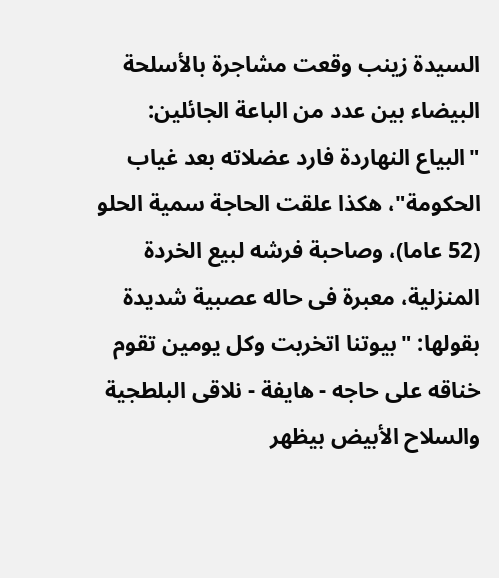السيدة زينب وقعت مشاجرة بالأسلحة البيضاء بين عدد من الباعة الجائلين: "البياع النهاردة فارد عضلاته بعد غياب الحكومة"، هكذا علقت الحاجة سمية الحلو (52 عاما)، وصاحبة فرشه لبيع الخردة المنزلية، معبرة فى حاله عصبية شديدة بقولها: "بيوتنا اتخربت وكل يومين تقوم خناقه على حاجه - هايفة - نلاقى البلطجية والسلاح الأبيض بيظهر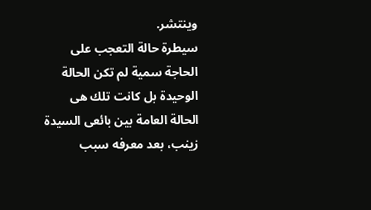وينتشر.
سيطرة حالة التعجب على الحاجة سمية لم تكن الحالة الوحيدة بل كانت تلك هى الحالة العامة بين بائعى السيدة زينب، بعد معرفه سبب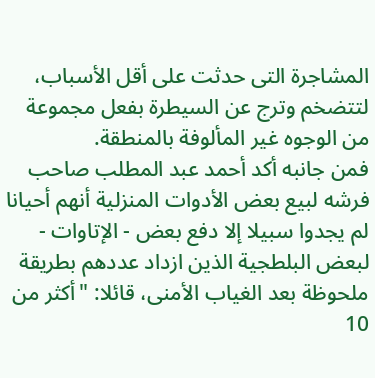المشاجرة التى حدثت على أقل الأسباب، لتتضخم وترج عن السيطرة بفعل مجموعة من الوجوه غير المألوفة بالمنطقة.
فمن جانبه أكد أحمد عبد المطلب صاحب فرشه لبيع بعض الأدوات المنزلية أنهم أحيانا لم يجدوا سبيلا إلا دفع بعض - الإتاوات - لبعض البلطجية الذين ازداد عددهم بطريقة ملحوظة بعد الغياب الأمنى، قائلا: "أكثر من 10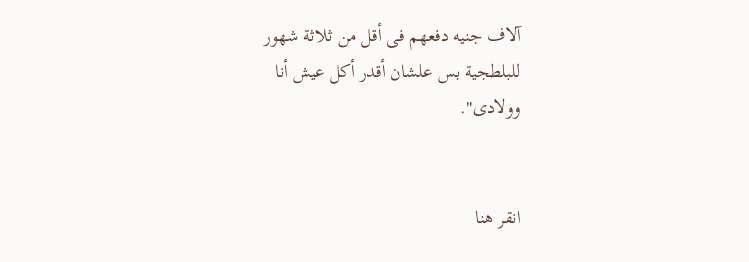آلاف جنيه دفعهم فى أقل من ثلاثة شهور للبلطجية بس علشان أقدر أكل عيش أنا وولادى".


انقر هنا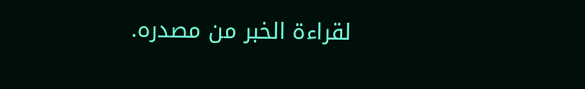لقراءة الخبر من مصدره.